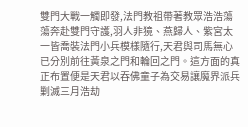雙門大戰一觸即發,法門教祖帶著教眾浩浩蕩蕩奔赴雙門守護,羽人非獍、燕歸人、紫宮太一皆喬裝法門小兵模樣隨行,天君與司馬無心已分別前往黃泉之門和輪回之門。這方面的真正布置便是天君以吞佛童子為交易讓魔界派兵剿滅三月浩劫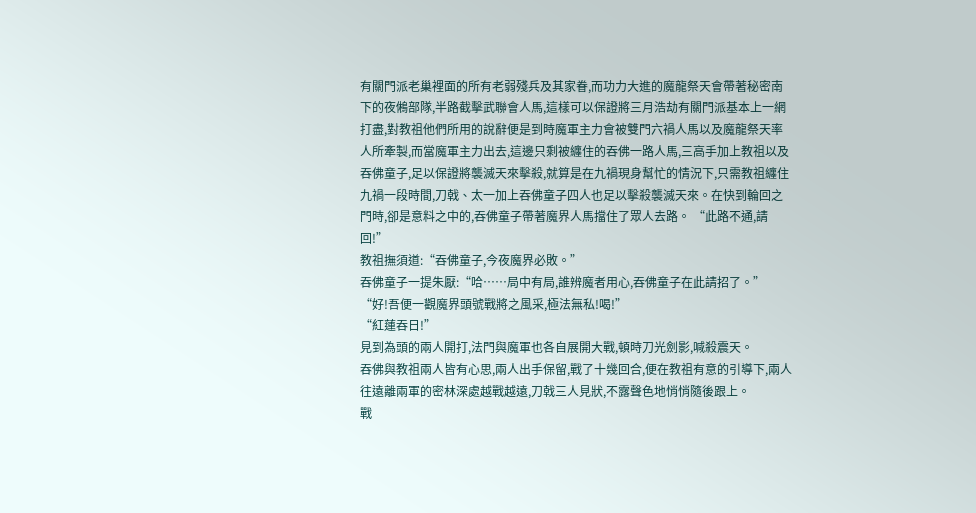有關門派老巢裡面的所有老弱殘兵及其家眷,而功力大進的魔龍祭天會帶著秘密南下的夜鵂部隊,半路截擊武聯會人馬,這樣可以保證將三月浩劫有關門派基本上一網打盡,對教祖他們所用的說辭便是到時魔軍主力會被雙門六禍人馬以及魔龍祭天率人所牽製,而當魔軍主力出去,這邊只剩被纏住的吞佛一路人馬,三高手加上教祖以及吞佛童子,足以保證將襲滅天來擊殺,就算是在九禍現身幫忙的情況下,只需教祖纏住九禍一段時間,刀戟、太一加上吞佛童子四人也足以擊殺襲滅天來。在快到輪回之門時,卻是意料之中的,吞佛童子帶著魔界人馬擋住了眾人去路。 “此路不通,請回!”
教祖撫須道:“吞佛童子,今夜魔界必敗。”
吞佛童子一提朱厭:“哈……局中有局,誰辨魔者用心,吞佛童子在此請招了。”
“好!吾便一觀魔界頭號戰將之風采,極法無私!喝!”
“紅蓮吞日!”
見到為頭的兩人開打,法門與魔軍也各自展開大戰,頓時刀光劍影,喊殺震天。
吞佛與教祖兩人皆有心思,兩人出手保留,戰了十幾回合,便在教祖有意的引導下,兩人往遠離兩軍的密林深處越戰越遠,刀戟三人見狀,不露聲色地悄悄隨後跟上。
戰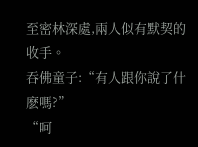至密林深處,兩人似有默契的收手。
吞佛童子:“有人跟你說了什麽嗎?”
“呵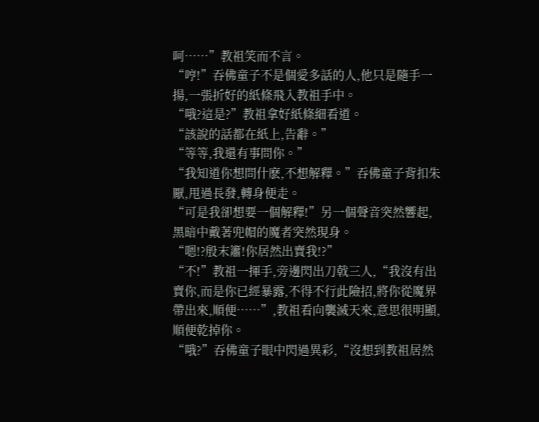呵……”教祖笑而不言。
“哼!”吞佛童子不是個愛多話的人,他只是隨手一揚,一張折好的紙條飛入教祖手中。
“哦?這是?”教祖拿好紙條細看道。
“該說的話都在紙上,告辭。”
“等等,我還有事問你。”
“我知道你想問什麽,不想解釋。”吞佛童子背扣朱厭,甩過長發,轉身便走。
“可是我卻想要一個解釋!”另一個聲音突然響起,黑暗中戴著兜帽的魔者突然現身。
“嗯!?殷末簫!你居然出賣我!?”
“不!”教祖一揮手,旁邊閃出刀戟三人,“我沒有出賣你,而是你已經暴露,不得不行此險招,將你從魔界帶出來,順便……”,教祖看向襲滅天來,意思很明顯,順便乾掉你。
“哦?”吞佛童子眼中閃過異彩,“沒想到教祖居然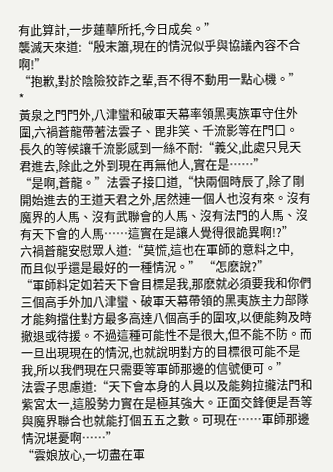有此算計,一步蓮華所托,今日成矣。”
襲滅天來道:“殷末簫,現在的情況似乎與協議內容不合啊!”
“抱歉,對於陰險狡詐之輩,吾不得不動用一點心機。”
*
黃泉之門門外,八津蠻和破軍天幕率領黑夷族軍守住外圍,六禍蒼龍帶著法雲子、毘非笑、千流影等在門口。
長久的等候讓千流影感到一絲不耐:“義父,此處只見天君進去,除此之外到現在再無他人,實在是……”
“是啊,蒼龍。”法雲子接口道,“快兩個時辰了,除了剛開始進去的王道天君之外,居然連一個人也沒有來。沒有魔界的人馬、沒有武聯會的人馬、沒有法門的人馬、沒有天下會的人馬……這實在是讓人覺得很詭異啊!?”
六禍蒼龍安慰眾人道:“莫慌,這也在軍師的意料之中,
而且似乎還是最好的一種情況。” “怎麽說?”
“軍師料定如若天下會目標是我,那麽就必須要我和你們三個高手外加八津蠻、破軍天幕帶領的黑夷族主力部隊才能夠擋住對方最多高達八個高手的圍攻,以便能夠及時撤退或待援。不過這種可能性不是很大,但不能不防。而一旦出現現在的情況,也就說明對方的目標很可能不是我,所以我們現在只需要等軍師那邊的信號便可。”
法雲子思慮道:“天下會本身的人員以及能夠拉攏法門和紫宮太一,這股勢力實在是極其強大。正面交鋒便是吾等與魔界聯合也就能打個五五之數。可現在……軍師那邊情況堪憂啊……”
“雲娘放心,一切盡在軍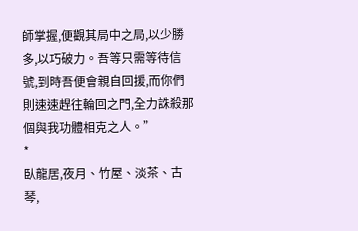師掌握,便觀其局中之局,以少勝多,以巧破力。吾等只需等待信號,到時吾便會親自回援,而你們則速速趕往輪回之門,全力誅殺那個與我功體相克之人。”
*
臥龍居,夜月、竹屋、淡茶、古琴,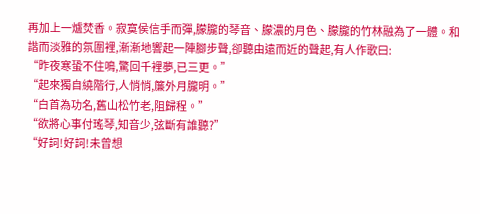再加上一爐焚香。寂寞侯信手而彈,朦朧的琴音、朦濃的月色、朦朧的竹林融為了一體。和諧而淡雅的氛圍裡,漸漸地響起一陣腳步聲,卻聽由遠而近的聲起,有人作歌曰:
“昨夜寒蛩不住鳴,驚回千裡夢,已三更。”
“起來獨自繞階行,人悄悄,簾外月朧明。”
“白首為功名,舊山松竹老,阻歸程。”
“欲將心事付瑤琴,知音少,弦斷有誰聽?”
“好詞!好詞!未曾想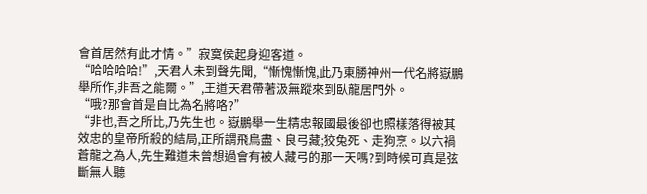會首居然有此才情。”寂寞侯起身迎客道。
“哈哈哈哈!”,天君人未到聲先聞,“慚愧慚愧,此乃東勝神州一代名將嶽鵬舉所作,非吾之能爾。”,王道天君帶著汲無蹤來到臥龍居門外。
“哦?那會首是自比為名將咯?”
“非也,吾之所比,乃先生也。嶽鵬舉一生精忠報國最後卻也照樣落得被其效忠的皇帝所殺的結局,正所謂飛鳥盡、良弓藏;狡兔死、走狗烹。以六禍蒼龍之為人,先生難道未曾想過會有被人藏弓的那一天嗎?到時候可真是弦斷無人聽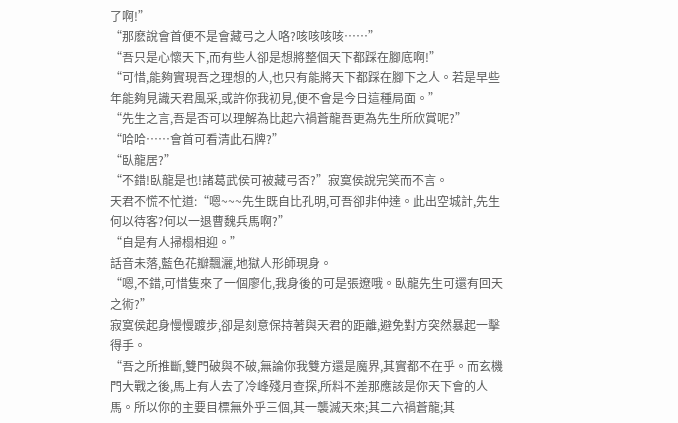了啊!”
“那麽說會首便不是會藏弓之人咯?咳咳咳咳……”
“吾只是心懷天下,而有些人卻是想將整個天下都踩在腳底啊!”
“可惜,能夠實現吾之理想的人,也只有能將天下都踩在腳下之人。若是早些年能夠見識天君風采,或許你我初見,便不會是今日這種局面。”
“先生之言,吾是否可以理解為比起六禍蒼龍吾更為先生所欣賞呢?”
“哈哈……會首可看清此石牌?”
“臥龍居?”
“不錯!臥龍是也!諸葛武侯可被藏弓否?”寂寞侯說完笑而不言。
天君不慌不忙道:“嗯~~~先生既自比孔明,可吾卻非仲達。此出空城計,先生何以待客?何以一退曹魏兵馬啊?”
“自是有人掃榻相迎。”
話音未落,藍色花瓣飄灑,地獄人形師現身。
“嗯,不錯,可惜隻來了一個廖化,我身後的可是張遼哦。臥龍先生可還有回天之術?”
寂寞侯起身慢慢踱步,卻是刻意保持著與天君的距離,避免對方突然暴起一擊得手。
“吾之所推斷,雙門破與不破,無論你我雙方還是魔界,其實都不在乎。而玄機門大戰之後,馬上有人去了冷峰殘月查探,所料不差那應該是你天下會的人馬。所以你的主要目標無外乎三個,其一襲滅天來;其二六禍蒼龍;其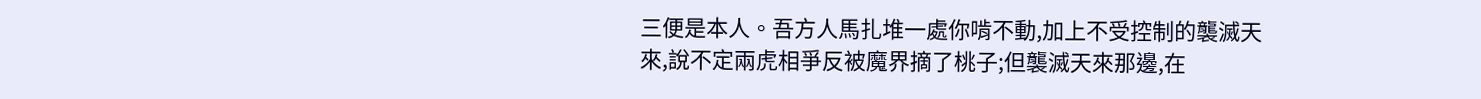三便是本人。吾方人馬扎堆一處你啃不動,加上不受控制的襲滅天來,說不定兩虎相爭反被魔界摘了桃子;但襲滅天來那邊,在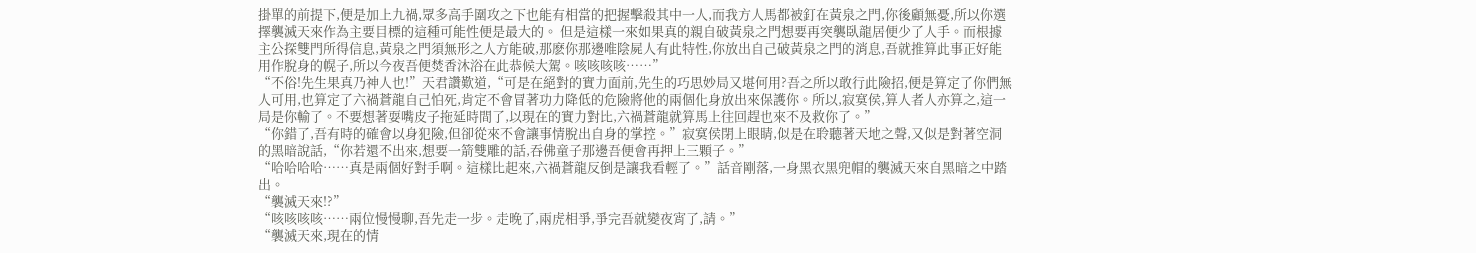掛單的前提下,便是加上九禍,眾多高手圍攻之下也能有相當的把握擊殺其中一人,而我方人馬都被釘在黃泉之門,你後顧無憂,所以你選擇襲滅天來作為主要目標的這種可能性便是最大的。 但是這樣一來如果真的親自破黃泉之門想要再突襲臥龍居便少了人手。而根據主公探雙門所得信息,黃泉之門須無形之人方能破,那麽你那邊唯陰屍人有此特性,你放出自己破黃泉之門的消息,吾就推算此事正好能用作脫身的幌子,所以今夜吾便焚香沐浴在此恭候大駕。咳咳咳咳……”
“不俗!先生果真乃神人也!”天君讚歎道,“可是在絕對的實力面前,先生的巧思妙局又堪何用?吾之所以敢行此險招,便是算定了你們無人可用,也算定了六禍蒼龍自己怕死,肯定不會冒著功力降低的危險將他的兩個化身放出來保護你。所以,寂寞侯,算人者人亦算之,這一局是你輸了。不要想著耍嘴皮子拖延時間了,以現在的實力對比,六禍蒼龍就算馬上往回趕也來不及救你了。”
“你錯了,吾有時的確會以身犯險,但卻從來不會讓事情脫出自身的掌控。”寂寞侯閉上眼睛,似是在聆聽著天地之聲,又似是對著空洞的黑暗說話,“你若還不出來,想要一箭雙雕的話,吞佛童子那邊吾便會再押上三顆子。”
“哈哈哈哈……真是兩個好對手啊。這樣比起來,六禍蒼龍反倒是讓我看輕了。”話音剛落,一身黑衣黑兜帽的襲滅天來自黑暗之中踏出。
“襲滅天來!?”
“咳咳咳咳……兩位慢慢聊,吾先走一步。走晚了,兩虎相爭,爭完吾就變夜宵了,請。”
“襲滅天來,現在的情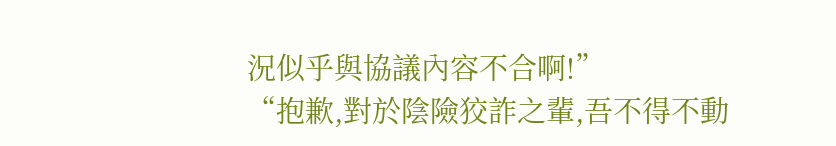況似乎與協議內容不合啊!”
“抱歉,對於陰險狡詐之輩,吾不得不動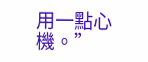用一點心機。”